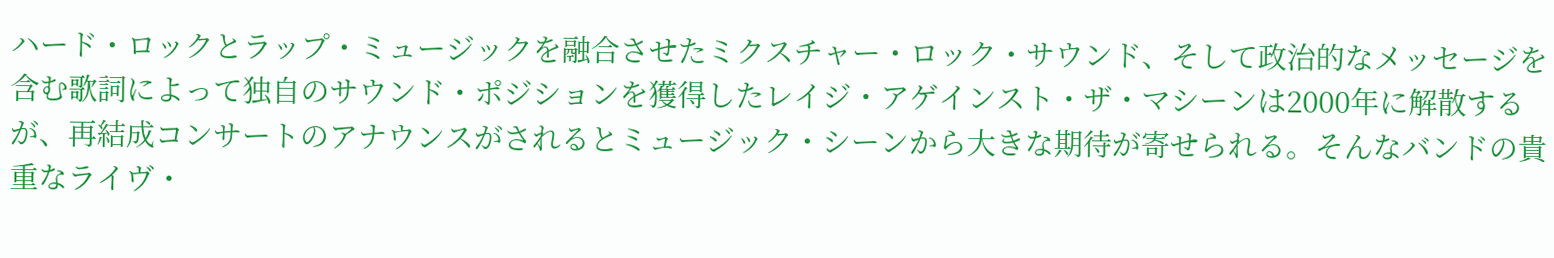ハード・ロックとラップ・ミュージックを融合させたミクスチャー・ロック・サウンド、そして政治的なメッセージを含む歌詞によって独自のサウンド・ポジションを獲得したレイジ・アゲインスト・ザ・マシーンは2000年に解散するが、再結成コンサートのアナウンスがされるとミュージック・シーンから大きな期待が寄せられる。そんなバンドの貴重なライヴ・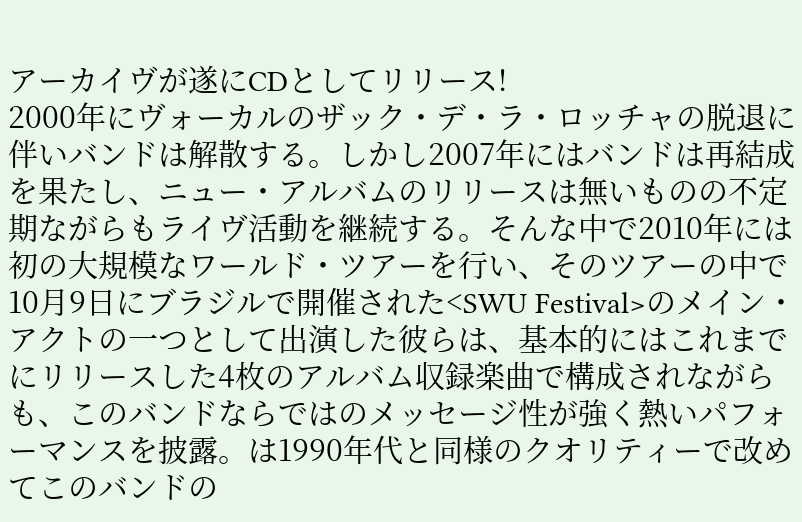アーカイヴが遂にCDとしてリリース!
2000年にヴォーカルのザック・デ・ラ・ロッチャの脱退に伴いバンドは解散する。しかし2007年にはバンドは再結成を果たし、ニュー・アルバムのリリースは無いものの不定期ながらもライヴ活動を継続する。そんな中で2010年には初の大規模なワールド・ツアーを行い、そのツアーの中で10月9日にブラジルで開催された<SWU Festival>のメイン・アクトの一つとして出演した彼らは、基本的にはこれまでにリリースした4枚のアルバム収録楽曲で構成されながらも、このバンドならではのメッセージ性が強く熱いパフォーマンスを披露。は1990年代と同様のクオリティーで改めてこのバンドの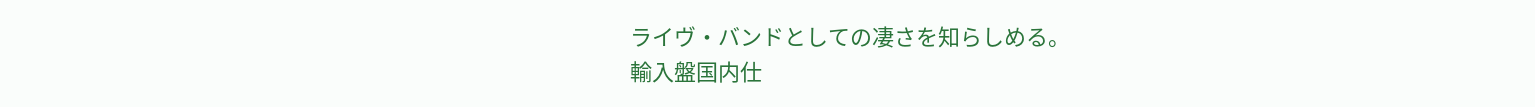ライヴ・バンドとしての凄さを知らしめる。
輸入盤国内仕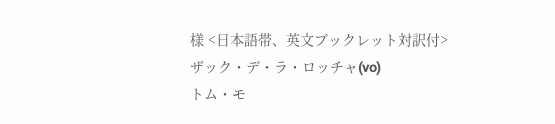様 <日本語帯、英文ブックレット対訳付>
ザック・デ・ラ・ロッチャ(vo)
トム・モ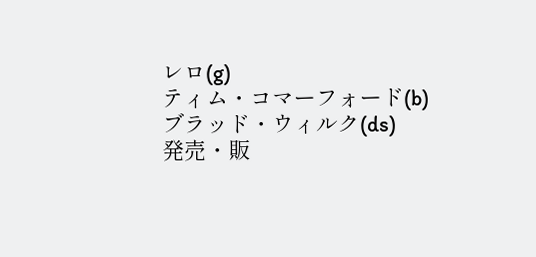レロ(g)
ティム・コマーフォード(b)
ブラッド・ウィルク(ds)
発売・販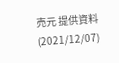売元 提供資料(2021/12/07)